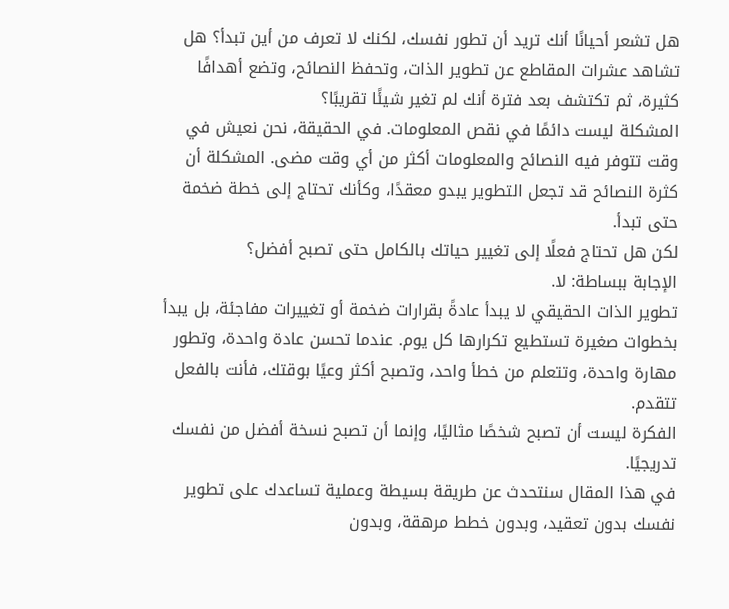هل تشعر أحيانًا أنك تريد أن تطور نفسك، لكنك لا تعرف من أين تبدأ؟ هل تشاهد عشرات المقاطع عن تطوير الذات، وتحفظ النصائح، وتضع أهدافًا كثيرة، ثم تكتشف بعد فترة أنك لم تغير شيئًا تقريبًا؟
المشكلة ليست دائمًا في نقص المعلومات. في الحقيقة، نحن نعيش في وقت تتوفر فيه النصائح والمعلومات أكثر من أي وقت مضى. المشكلة أن كثرة النصائح قد تجعل التطوير يبدو معقدًا، وكأنك تحتاج إلى خطة ضخمة حتى تبدأ.
لكن هل تحتاج فعلًا إلى تغيير حياتك بالكامل حتى تصبح أفضل؟
الإجابة ببساطة: لا.
تطوير الذات الحقيقي لا يبدأ عادةً بقرارات ضخمة أو تغييرات مفاجئة، بل يبدأ بخطوات صغيرة تستطيع تكرارها كل يوم. عندما تحسن عادة واحدة، وتطور مهارة واحدة، وتتعلم من خطأ واحد، وتصبح أكثر وعيًا بوقتك، فأنت بالفعل تتقدم.
الفكرة ليست أن تصبح شخصًا مثاليًا، وإنما أن تصبح نسخة أفضل من نفسك تدريجيًا.
في هذا المقال سنتحدث عن طريقة بسيطة وعملية تساعدك على تطوير نفسك بدون تعقيد، وبدون خطط مرهقة، وبدون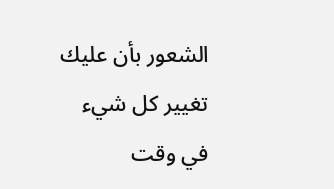الشعور بأن عليك تغيير كل شيء في وقت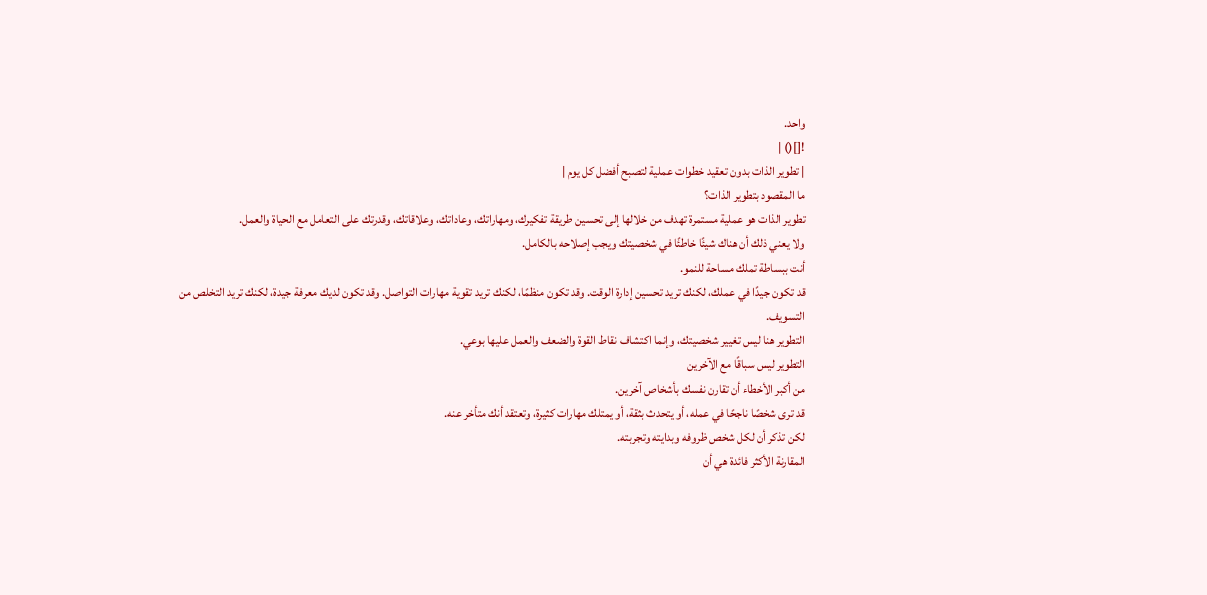واحد.
![]() |
| تطوير الذات بدون تعقيد خطوات عملية لتصبح أفضل كل يوم |
ما المقصود بتطوير الذات؟
تطوير الذات هو عملية مستمرة تهدف من خلالها إلى تحسين طريقة تفكيرك، ومهاراتك، وعاداتك، وعلاقاتك، وقدرتك على التعامل مع الحياة والعمل.
ولا يعني ذلك أن هناك شيئًا خاطئًا في شخصيتك ويجب إصلاحه بالكامل.
أنت ببساطة تملك مساحة للنمو.
قد تكون جيدًا في عملك، لكنك تريد تحسين إدارة الوقت. وقد تكون منظمًا، لكنك تريد تقوية مهارات التواصل. وقد تكون لديك معرفة جيدة، لكنك تريد التخلص من التسويف.
التطوير هنا ليس تغيير شخصيتك، وإنما اكتشاف نقاط القوة والضعف والعمل عليها بوعي.
التطوير ليس سباقًا مع الآخرين
من أكبر الأخطاء أن تقارن نفسك بأشخاص آخرين.
قد ترى شخصًا ناجحًا في عمله، أو يتحدث بثقة، أو يمتلك مهارات كثيرة، وتعتقد أنك متأخر عنه.
لكن تذكر أن لكل شخص ظروفه وبدايته وتجربته.
المقارنة الأكثر فائدة هي أن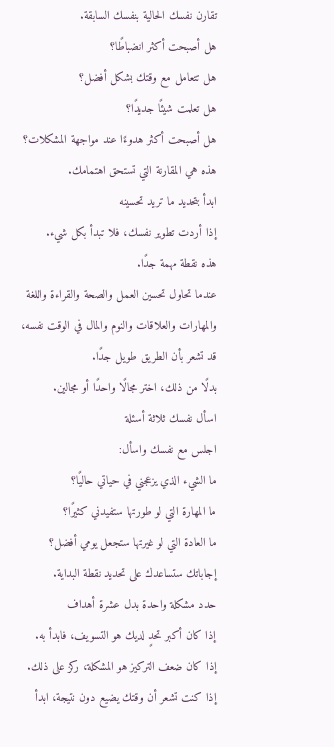تقارن نفسك الحالية بنفسك السابقة.
هل أصبحت أكثر انضباطًا؟
هل تتعامل مع وقتك بشكل أفضل؟
هل تعلمت شيئًا جديدًا؟
هل أصبحت أكثر هدوءًا عند مواجهة المشكلات؟
هذه هي المقارنة التي تستحق اهتمامك.
ابدأ بتحديد ما تريد تحسينه
إذا أردت تطوير نفسك، فلا تبدأ بكل شيء.
هذه نقطة مهمة جدًا.
عندما تحاول تحسين العمل والصحة والقراءة واللغة والمهارات والعلاقات والنوم والمال في الوقت نفسه، قد تشعر بأن الطريق طويل جدًا.
بدلًا من ذلك، اختر مجالًا واحدًا أو مجالين.
اسأل نفسك ثلاثة أسئلة
اجلس مع نفسك واسأل:
ما الشيء الذي يزعجني في حياتي حاليًا؟
ما المهارة التي لو طورتها ستفيدني كثيرًا؟
ما العادة التي لو غيرتها ستجعل يومي أفضل؟
إجاباتك ستساعدك على تحديد نقطة البداية.
حدد مشكلة واحدة بدل عشرة أهداف
إذا كان أكبر تحدٍ لديك هو التسويف، فابدأ به.
إذا كان ضعف التركيز هو المشكلة، ركز على ذلك.
إذا كنت تشعر أن وقتك يضيع دون نتيجة، ابدأ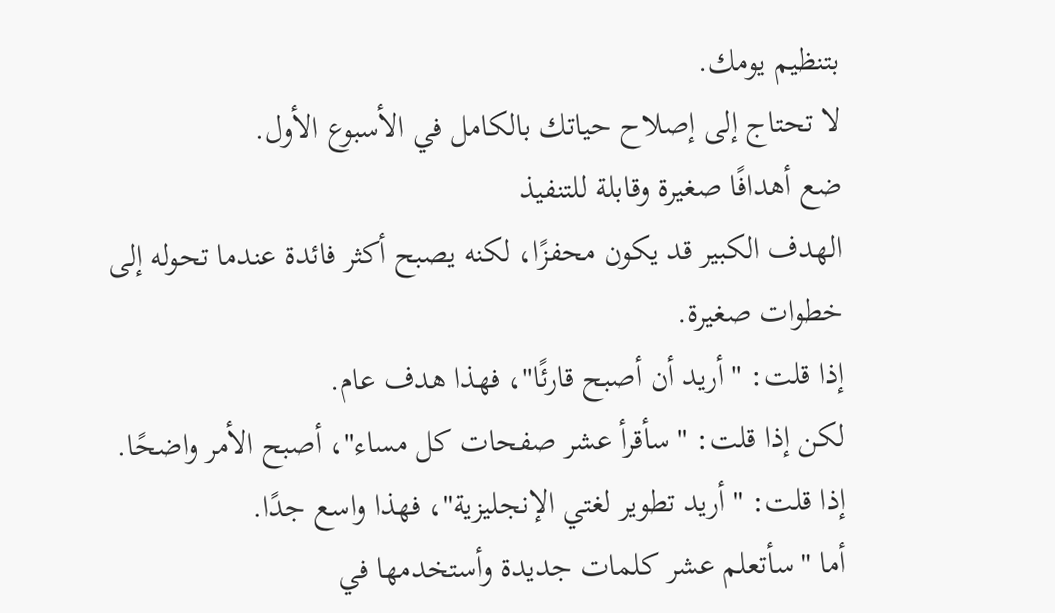بتنظيم يومك.
لا تحتاج إلى إصلاح حياتك بالكامل في الأسبوع الأول.
ضع أهدافًا صغيرة وقابلة للتنفيذ
الهدف الكبير قد يكون محفزًا، لكنه يصبح أكثر فائدة عندما تحوله إلى خطوات صغيرة.
إذا قلت: "أريد أن أصبح قارئًا"، فهذا هدف عام.
لكن إذا قلت: "سأقرأ عشر صفحات كل مساء"، أصبح الأمر واضحًا.
إذا قلت: "أريد تطوير لغتي الإنجليزية"، فهذا واسع جدًا.
أما "سأتعلم عشر كلمات جديدة وأستخدمها في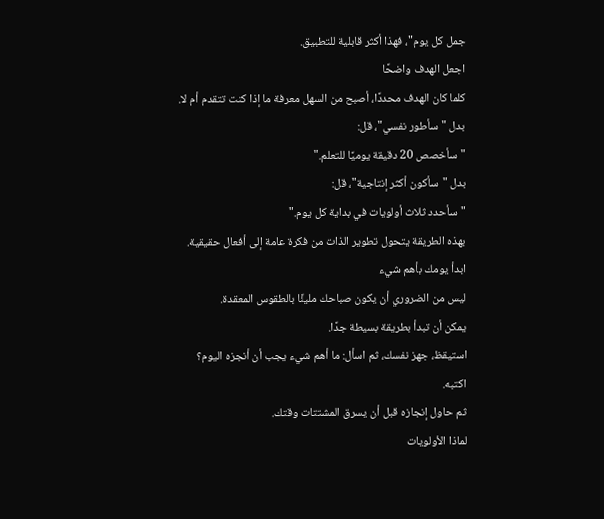جمل كل يوم"، فهذا أكثر قابلية للتطبيق.
اجعل الهدف واضحًا
كلما كان الهدف محددًا، أصبح من السهل معرفة ما إذا كنت تتقدم أم لا.
بدل "سأطور نفسي"، قل:
"سأخصص 20 دقيقة يوميًا للتعلم."
بدل "سأكون أكثر إنتاجية"، قل:
"سأحدد ثلاث أولويات في بداية كل يوم."
بهذه الطريقة يتحول تطوير الذات من فكرة عامة إلى أفعال حقيقية.
ابدأ يومك بأهم شيء
ليس من الضروري أن يكون صباحك مليئًا بالطقوس المعقدة.
يمكن أن تبدأ بطريقة بسيطة جدًا.
استيقظ، جهز نفسك، ثم اسأل: ما أهم شيء يجب أن أنجزه اليوم؟
اكتبه.
ثم حاول إنجازه قبل أن يسرق المشتتات وقتك.
لماذا الأولويات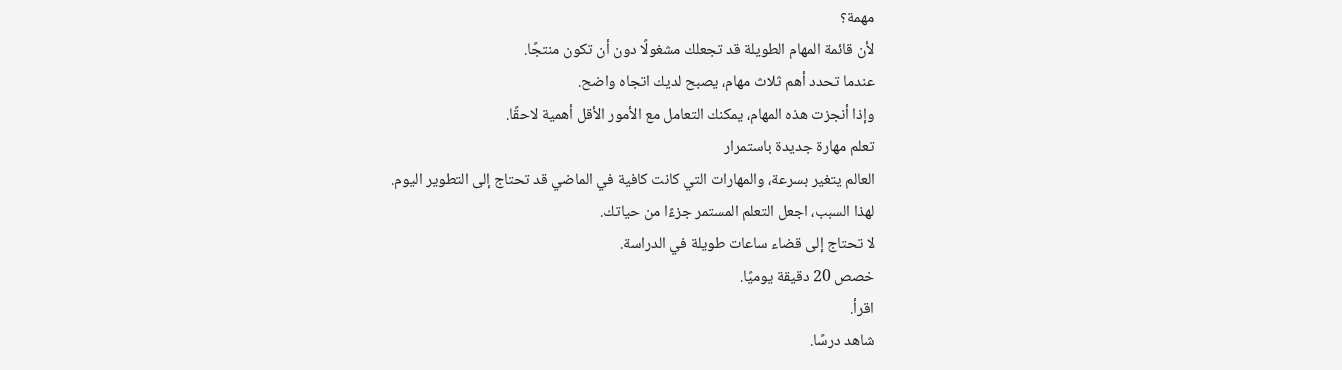مهمة؟
لأن قائمة المهام الطويلة قد تجعلك مشغولًا دون أن تكون منتجًا.
عندما تحدد أهم ثلاث مهام، يصبح لديك اتجاه واضح.
وإذا أنجزت هذه المهام، يمكنك التعامل مع الأمور الأقل أهمية لاحقًا.
تعلم مهارة جديدة باستمرار
العالم يتغير بسرعة، والمهارات التي كانت كافية في الماضي قد تحتاج إلى التطوير اليوم.
لهذا السبب، اجعل التعلم المستمر جزءًا من حياتك.
لا تحتاج إلى قضاء ساعات طويلة في الدراسة.
خصص 20 دقيقة يوميًا.
اقرأ.
شاهد درسًا.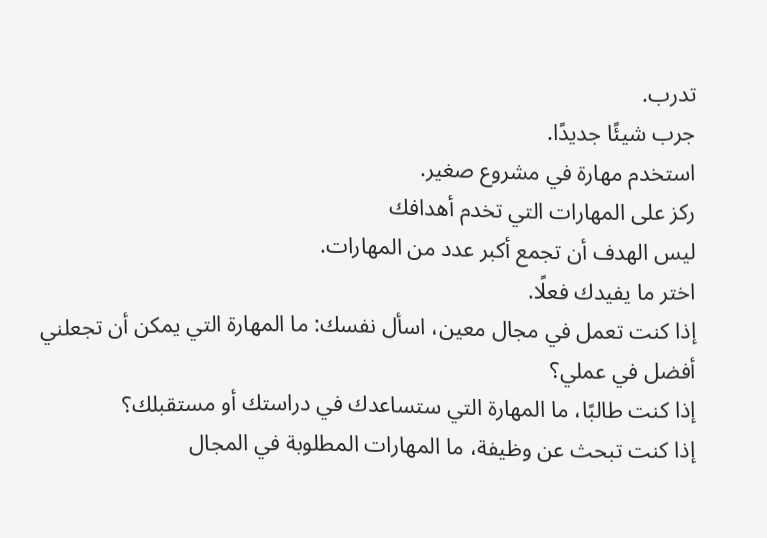تدرب.
جرب شيئًا جديدًا.
استخدم مهارة في مشروع صغير.
ركز على المهارات التي تخدم أهدافك
ليس الهدف أن تجمع أكبر عدد من المهارات.
اختر ما يفيدك فعلًا.
إذا كنت تعمل في مجال معين، اسأل نفسك: ما المهارة التي يمكن أن تجعلني أفضل في عملي؟
إذا كنت طالبًا، ما المهارة التي ستساعدك في دراستك أو مستقبلك؟
إذا كنت تبحث عن وظيفة، ما المهارات المطلوبة في المجال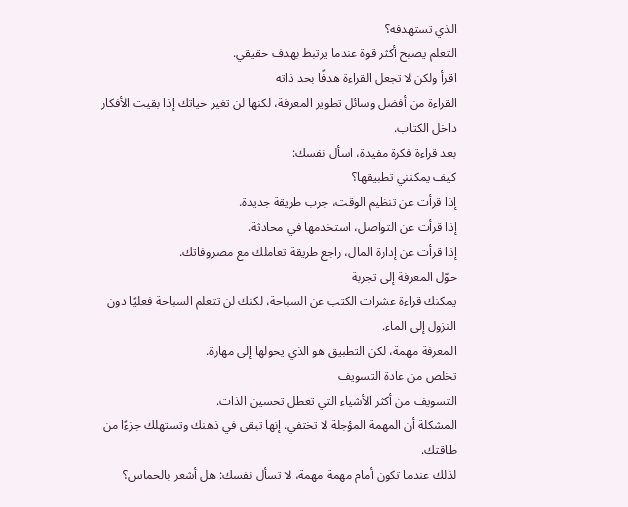الذي تستهدفه؟
التعلم يصبح أكثر قوة عندما يرتبط بهدف حقيقي.
اقرأ ولكن لا تجعل القراءة هدفًا بحد ذاته
القراءة من أفضل وسائل تطوير المعرفة، لكنها لن تغير حياتك إذا بقيت الأفكار داخل الكتاب.
بعد قراءة فكرة مفيدة، اسأل نفسك:
كيف يمكنني تطبيقها؟
إذا قرأت عن تنظيم الوقت، جرب طريقة جديدة.
إذا قرأت عن التواصل، استخدمها في محادثة.
إذا قرأت عن إدارة المال، راجع طريقة تعاملك مع مصروفاتك.
حوّل المعرفة إلى تجربة
يمكنك قراءة عشرات الكتب عن السباحة، لكنك لن تتعلم السباحة فعليًا دون النزول إلى الماء.
المعرفة مهمة، لكن التطبيق هو الذي يحولها إلى مهارة.
تخلص من عادة التسويف
التسويف من أكثر الأشياء التي تعطل تحسين الذات.
المشكلة أن المهمة المؤجلة لا تختفي. إنها تبقى في ذهنك وتستهلك جزءًا من طاقتك.
لذلك عندما تكون أمام مهمة مهمة، لا تسأل نفسك: هل أشعر بالحماس؟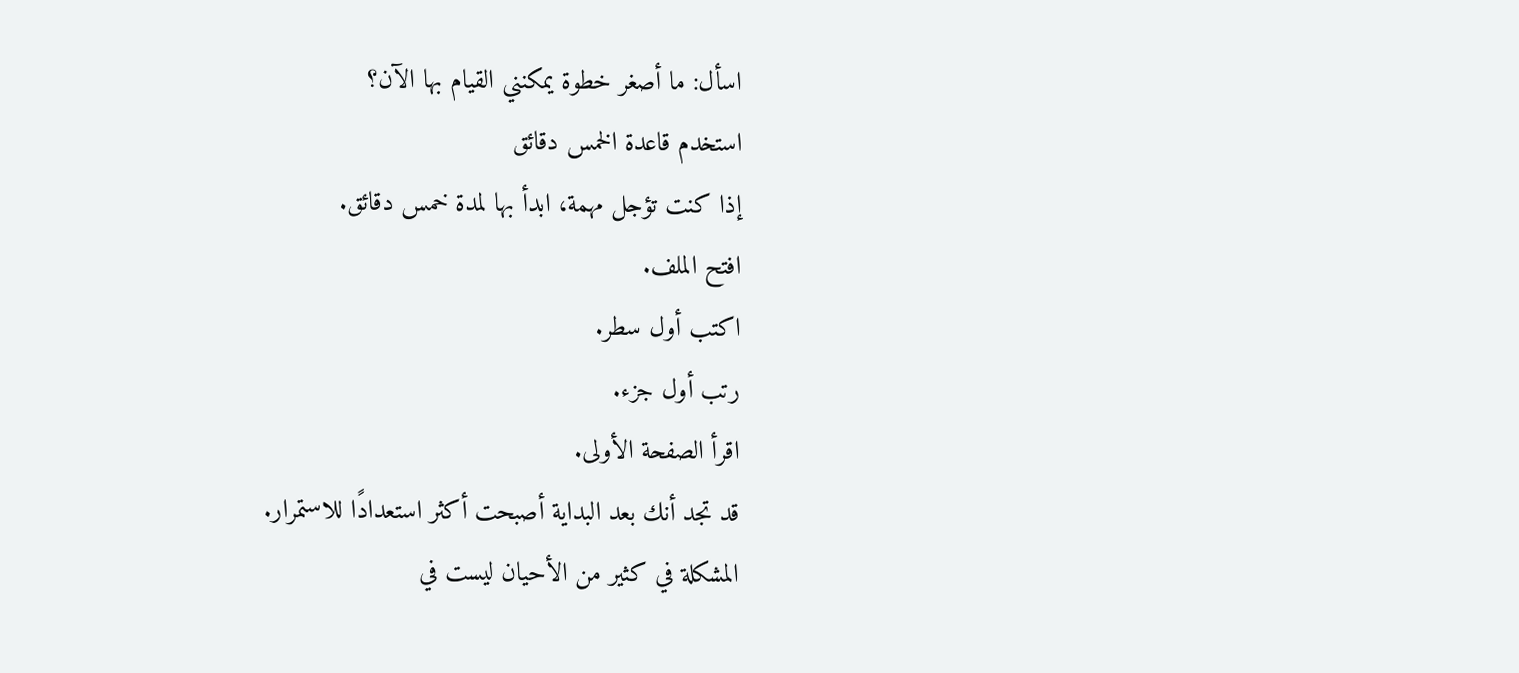اسأل: ما أصغر خطوة يمكنني القيام بها الآن؟
استخدم قاعدة الخمس دقائق
إذا كنت تؤجل مهمة، ابدأ بها لمدة خمس دقائق.
افتح الملف.
اكتب أول سطر.
رتب أول جزء.
اقرأ الصفحة الأولى.
قد تجد أنك بعد البداية أصبحت أكثر استعدادًا للاستمرار.
المشكلة في كثير من الأحيان ليست في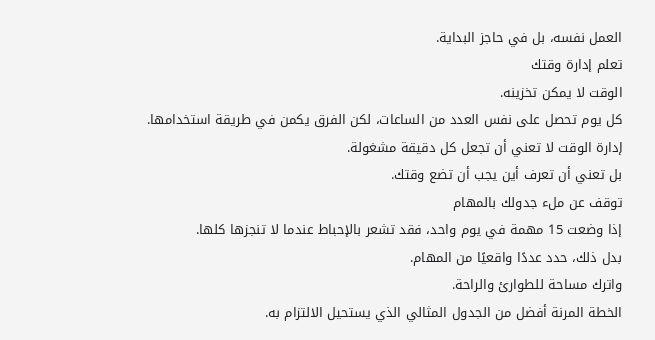العمل نفسه، بل في حاجز البداية.
تعلم إدارة وقتك
الوقت لا يمكن تخزينه.
كل يوم تحصل على نفس العدد من الساعات، لكن الفرق يكمن في طريقة استخدامها.
إدارة الوقت لا تعني أن تجعل كل دقيقة مشغولة.
بل تعني أن تعرف أين يجب أن تضع وقتك.
توقف عن ملء جدولك بالمهام
إذا وضعت 15 مهمة في يوم واحد، فقد تشعر بالإحباط عندما لا تنجزها كلها.
بدل ذلك، حدد عددًا واقعيًا من المهام.
واترك مساحة للطوارئ والراحة.
الخطة المرنة أفضل من الجدول المثالي الذي يستحيل الالتزام به.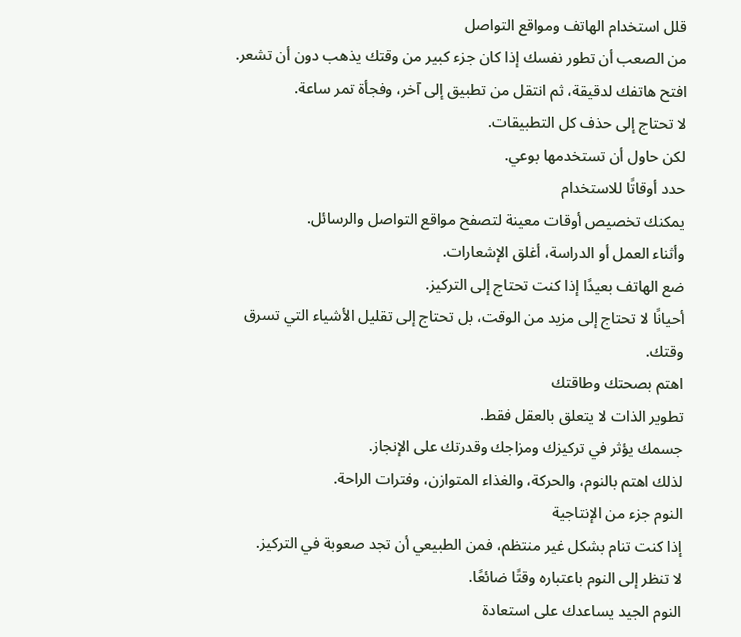قلل استخدام الهاتف ومواقع التواصل
من الصعب أن تطور نفسك إذا كان جزء كبير من وقتك يذهب دون أن تشعر.
افتح هاتفك لدقيقة، ثم انتقل من تطبيق إلى آخر، وفجأة تمر ساعة.
لا تحتاج إلى حذف كل التطبيقات.
لكن حاول أن تستخدمها بوعي.
حدد أوقاتًا للاستخدام
يمكنك تخصيص أوقات معينة لتصفح مواقع التواصل والرسائل.
وأثناء العمل أو الدراسة، أغلق الإشعارات.
ضع الهاتف بعيدًا إذا كنت تحتاج إلى التركيز.
أحيانًا لا تحتاج إلى مزيد من الوقت، بل تحتاج إلى تقليل الأشياء التي تسرق وقتك.
اهتم بصحتك وطاقتك
تطوير الذات لا يتعلق بالعقل فقط.
جسمك يؤثر في تركيزك ومزاجك وقدرتك على الإنجاز.
لذلك اهتم بالنوم، والحركة، والغذاء المتوازن، وفترات الراحة.
النوم جزء من الإنتاجية
إذا كنت تنام بشكل غير منتظم، فمن الطبيعي أن تجد صعوبة في التركيز.
لا تنظر إلى النوم باعتباره وقتًا ضائعًا.
النوم الجيد يساعدك على استعادة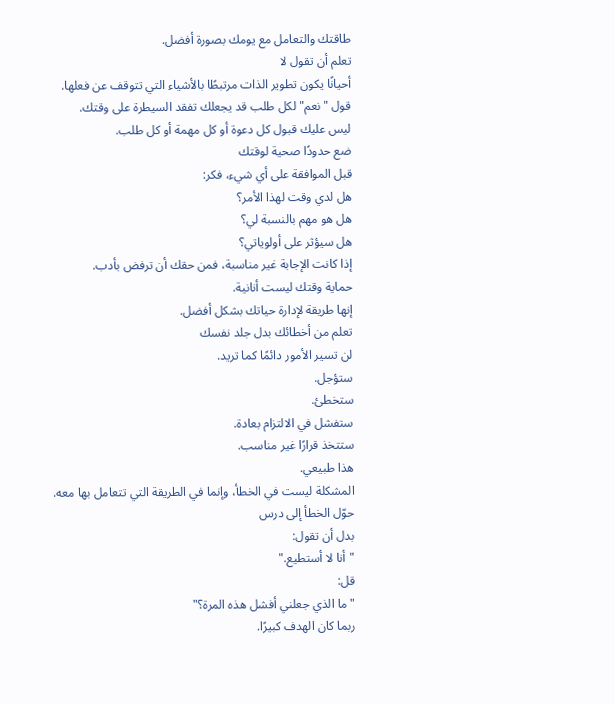طاقتك والتعامل مع يومك بصورة أفضل.
تعلم أن تقول لا
أحيانًا يكون تطوير الذات مرتبطًا بالأشياء التي تتوقف عن فعلها.
قول "نعم" لكل طلب قد يجعلك تفقد السيطرة على وقتك.
ليس عليك قبول كل دعوة أو كل مهمة أو كل طلب.
ضع حدودًا صحية لوقتك
قبل الموافقة على أي شيء، فكر:
هل لدي وقت لهذا الأمر؟
هل هو مهم بالنسبة لي؟
هل سيؤثر على أولوياتي؟
إذا كانت الإجابة غير مناسبة، فمن حقك أن ترفض بأدب.
حماية وقتك ليست أنانية.
إنها طريقة لإدارة حياتك بشكل أفضل.
تعلم من أخطائك بدل جلد نفسك
لن تسير الأمور دائمًا كما تريد.
ستؤجل.
ستخطئ.
ستفشل في الالتزام بعادة.
ستتخذ قرارًا غير مناسب.
هذا طبيعي.
المشكلة ليست في الخطأ، وإنما في الطريقة التي تتعامل بها معه.
حوّل الخطأ إلى درس
بدل أن تقول:
"أنا لا أستطيع."
قل:
"ما الذي جعلني أفشل هذه المرة؟"
ربما كان الهدف كبيرًا.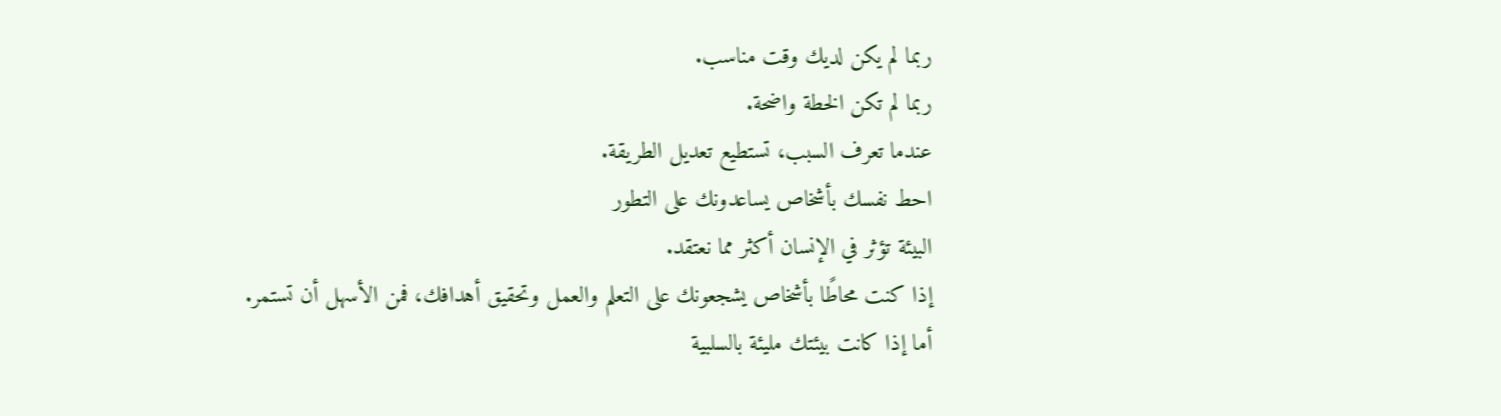ربما لم يكن لديك وقت مناسب.
ربما لم تكن الخطة واضحة.
عندما تعرف السبب، تستطيع تعديل الطريقة.
احط نفسك بأشخاص يساعدونك على التطور
البيئة تؤثر في الإنسان أكثر مما نعتقد.
إذا كنت محاطًا بأشخاص يشجعونك على التعلم والعمل وتحقيق أهدافك، فمن الأسهل أن تستمر.
أما إذا كانت بيئتك مليئة بالسلبية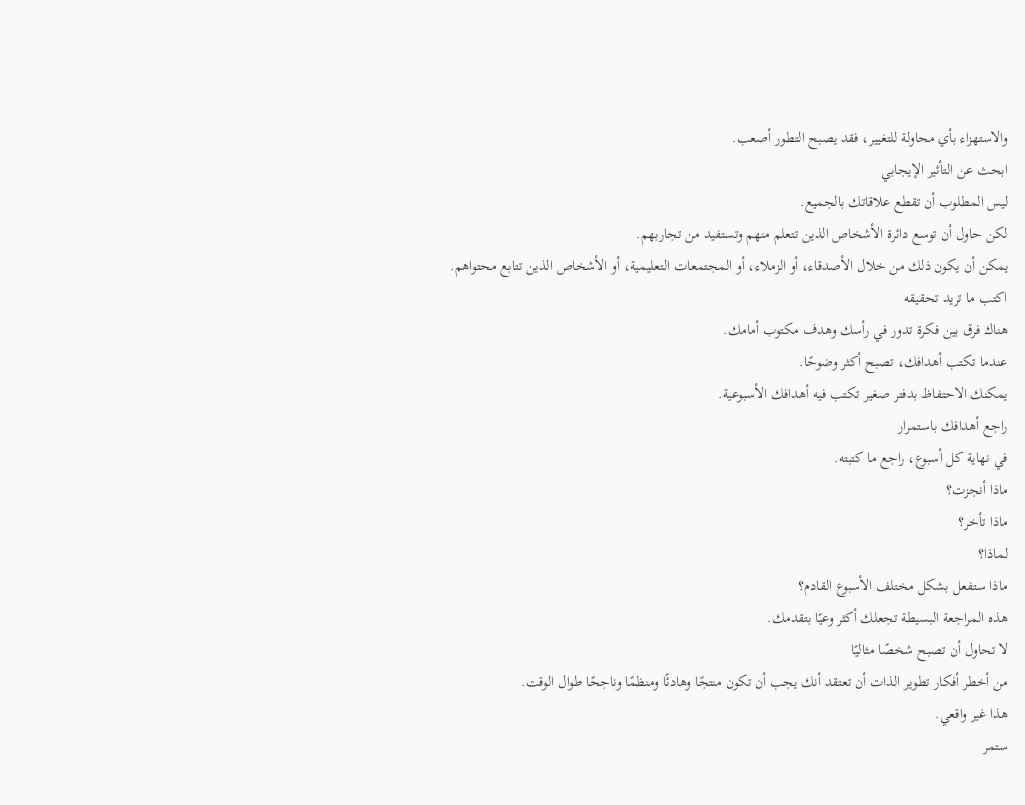والاستهزاء بأي محاولة للتغيير، فقد يصبح التطور أصعب.
ابحث عن التأثير الإيجابي
ليس المطلوب أن تقطع علاقاتك بالجميع.
لكن حاول أن توسع دائرة الأشخاص الذين تتعلم منهم وتستفيد من تجاربهم.
يمكن أن يكون ذلك من خلال الأصدقاء، أو الزملاء، أو المجتمعات التعليمية، أو الأشخاص الذين تتابع محتواهم.
اكتب ما تريد تحقيقه
هناك فرق بين فكرة تدور في رأسك وهدف مكتوب أمامك.
عندما تكتب أهدافك، تصبح أكثر وضوحًا.
يمكنك الاحتفاظ بدفتر صغير تكتب فيه أهدافك الأسبوعية.
راجع أهدافك باستمرار
في نهاية كل أسبوع، راجع ما كتبته.
ماذا أنجزت؟
ماذا تأخر؟
لماذا؟
ماذا ستفعل بشكل مختلف الأسبوع القادم؟
هذه المراجعة البسيطة تجعلك أكثر وعيًا بتقدمك.
لا تحاول أن تصبح شخصًا مثاليًا
من أخطر أفكار تطوير الذات أن تعتقد أنك يجب أن تكون منتجًا وهادئًا ومنظمًا وناجحًا طوال الوقت.
هذا غير واقعي.
ستمر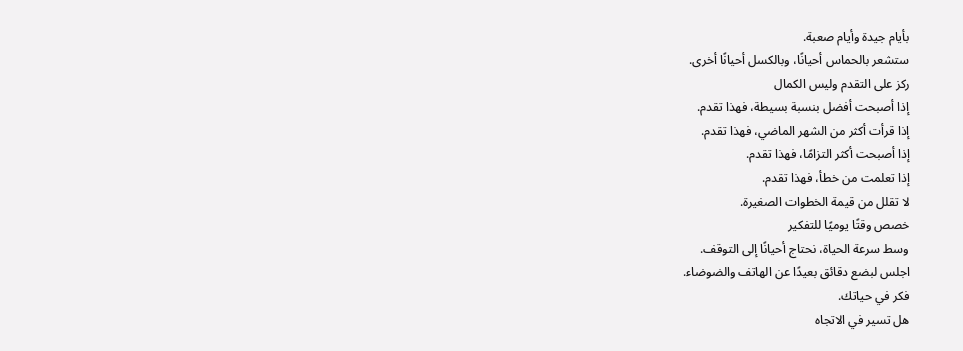بأيام جيدة وأيام صعبة.
ستشعر بالحماس أحيانًا، وبالكسل أحيانًا أخرى.
ركز على التقدم وليس الكمال
إذا أصبحت أفضل بنسبة بسيطة، فهذا تقدم.
إذا قرأت أكثر من الشهر الماضي، فهذا تقدم.
إذا أصبحت أكثر التزامًا، فهذا تقدم.
إذا تعلمت من خطأ، فهذا تقدم.
لا تقلل من قيمة الخطوات الصغيرة.
خصص وقتًا يوميًا للتفكير
وسط سرعة الحياة، نحتاج أحيانًا إلى التوقف.
اجلس لبضع دقائق بعيدًا عن الهاتف والضوضاء.
فكر في حياتك.
هل تسير في الاتجاه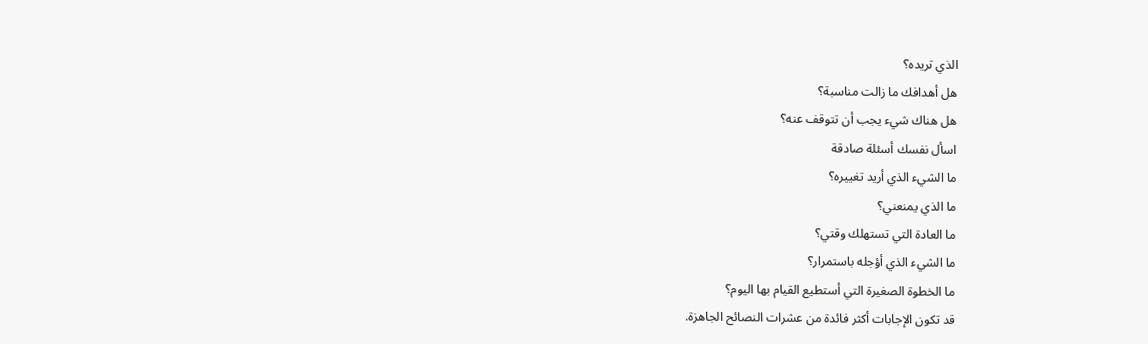الذي تريده؟
هل أهدافك ما زالت مناسبة؟
هل هناك شيء يجب أن تتوقف عنه؟
اسأل نفسك أسئلة صادقة
ما الشيء الذي أريد تغييره؟
ما الذي يمنعني؟
ما العادة التي تستهلك وقتي؟
ما الشيء الذي أؤجله باستمرار؟
ما الخطوة الصغيرة التي أستطيع القيام بها اليوم؟
قد تكون الإجابات أكثر فائدة من عشرات النصائح الجاهزة.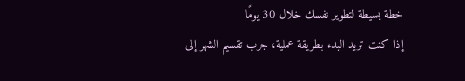خطة بسيطة لتطوير نفسك خلال 30 يومًا
إذا كنت تريد البدء بطريقة عملية، جرب تقسيم الشهر إلى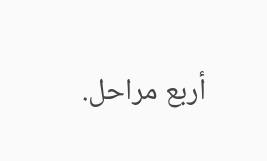أربع مراحل.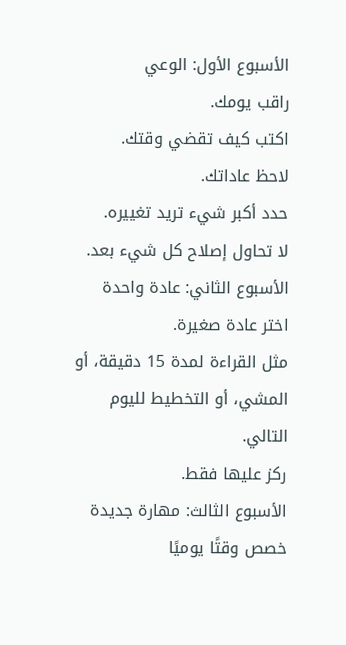الأسبوع الأول: الوعي
راقب يومك.
اكتب كيف تقضي وقتك.
لاحظ عاداتك.
حدد أكبر شيء تريد تغييره.
لا تحاول إصلاح كل شيء بعد.
الأسبوع الثاني: عادة واحدة
اختر عادة صغيرة.
مثل القراءة لمدة 15 دقيقة، أو المشي، أو التخطيط لليوم التالي.
ركز عليها فقط.
الأسبوع الثالث: مهارة جديدة
خصص وقتًا يوميًا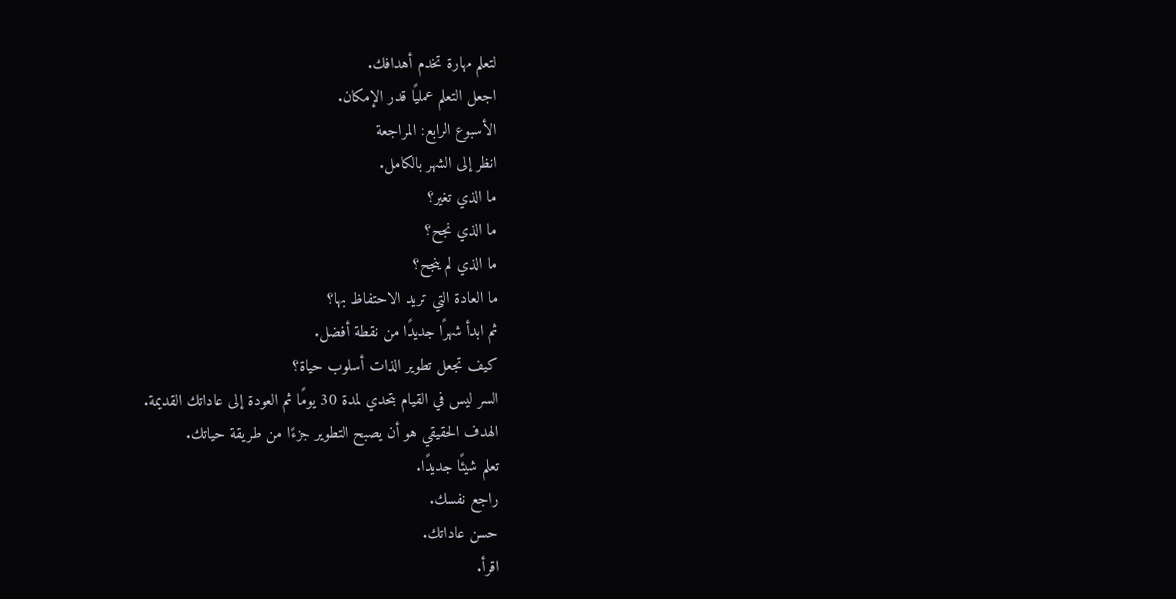لتعلم مهارة تخدم أهدافك.
اجعل التعلم عمليًا قدر الإمكان.
الأسبوع الرابع: المراجعة
انظر إلى الشهر بالكامل.
ما الذي تغير؟
ما الذي نجح؟
ما الذي لم ينجح؟
ما العادة التي تريد الاحتفاظ بها؟
ثم ابدأ شهرًا جديدًا من نقطة أفضل.
كيف تجعل تطوير الذات أسلوب حياة؟
السر ليس في القيام بتحدي لمدة 30 يومًا ثم العودة إلى عاداتك القديمة.
الهدف الحقيقي هو أن يصبح التطوير جزءًا من طريقة حياتك.
تعلم شيئًا جديدًا.
راجع نفسك.
حسن عاداتك.
اقرأ.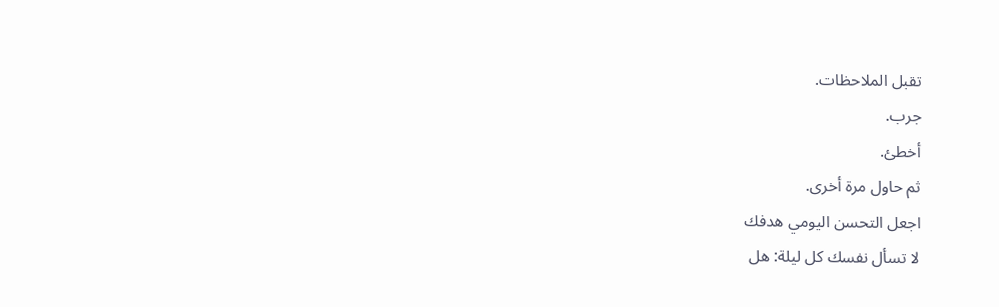تقبل الملاحظات.
جرب.
أخطئ.
ثم حاول مرة أخرى.
اجعل التحسن اليومي هدفك
لا تسأل نفسك كل ليلة: هل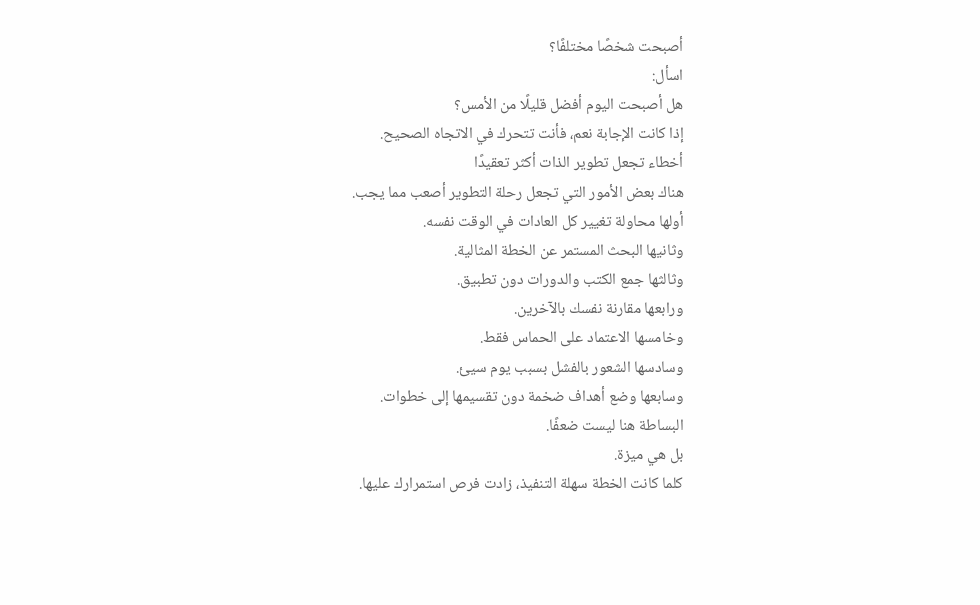أصبحت شخصًا مختلفًا؟
اسأل:
هل أصبحت اليوم أفضل قليلًا من الأمس؟
إذا كانت الإجابة نعم، فأنت تتحرك في الاتجاه الصحيح.
أخطاء تجعل تطوير الذات أكثر تعقيدًا
هناك بعض الأمور التي تجعل رحلة التطوير أصعب مما يجب.
أولها محاولة تغيير كل العادات في الوقت نفسه.
وثانيها البحث المستمر عن الخطة المثالية.
وثالثها جمع الكتب والدورات دون تطبيق.
ورابعها مقارنة نفسك بالآخرين.
وخامسها الاعتماد على الحماس فقط.
وسادسها الشعور بالفشل بسبب يوم سيئ.
وسابعها وضع أهداف ضخمة دون تقسيمها إلى خطوات.
البساطة هنا ليست ضعفًا.
بل هي ميزة.
كلما كانت الخطة سهلة التنفيذ، زادت فرص استمرارك عليها.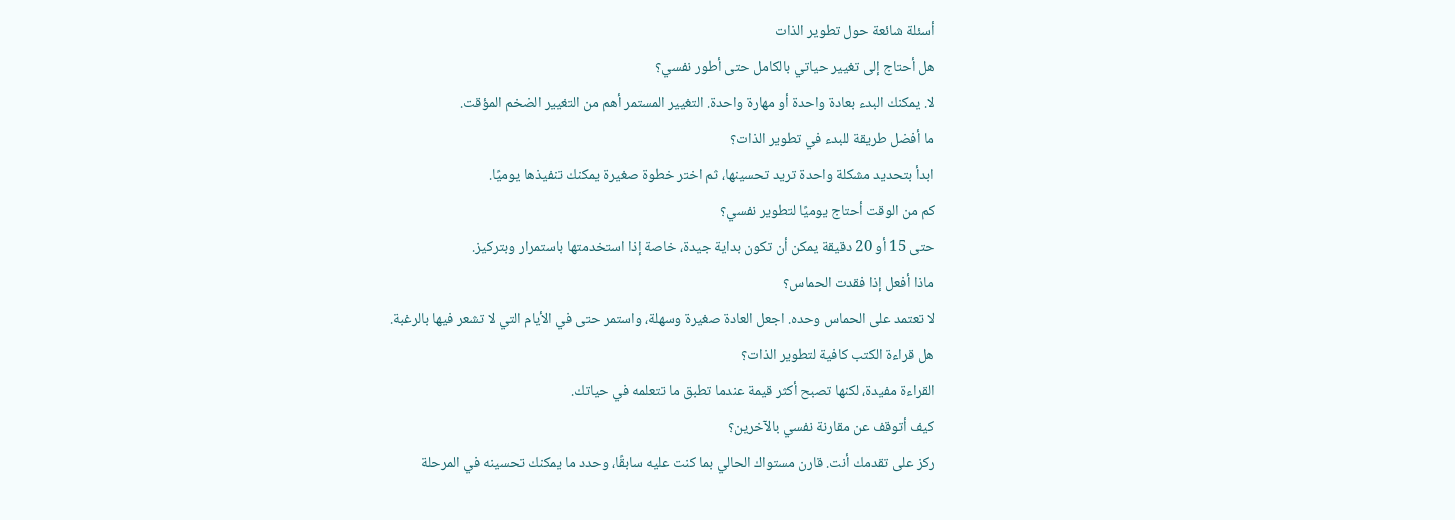أسئلة شائعة حول تطوير الذات
هل أحتاج إلى تغيير حياتي بالكامل حتى أطور نفسي؟
لا. يمكنك البدء بعادة واحدة أو مهارة واحدة. التغيير المستمر أهم من التغيير الضخم المؤقت.
ما أفضل طريقة للبدء في تطوير الذات؟
ابدأ بتحديد مشكلة واحدة تريد تحسينها، ثم اختر خطوة صغيرة يمكنك تنفيذها يوميًا.
كم من الوقت أحتاج يوميًا لتطوير نفسي؟
حتى 15 أو 20 دقيقة يمكن أن تكون بداية جيدة، خاصة إذا استخدمتها باستمرار وبتركيز.
ماذا أفعل إذا فقدت الحماس؟
لا تعتمد على الحماس وحده. اجعل العادة صغيرة وسهلة، واستمر حتى في الأيام التي لا تشعر فيها بالرغبة.
هل قراءة الكتب كافية لتطوير الذات؟
القراءة مفيدة، لكنها تصبح أكثر قيمة عندما تطبق ما تتعلمه في حياتك.
كيف أتوقف عن مقارنة نفسي بالآخرين؟
ركز على تقدمك أنت. قارن مستواك الحالي بما كنت عليه سابقًا، وحدد ما يمكنك تحسينه في المرحلة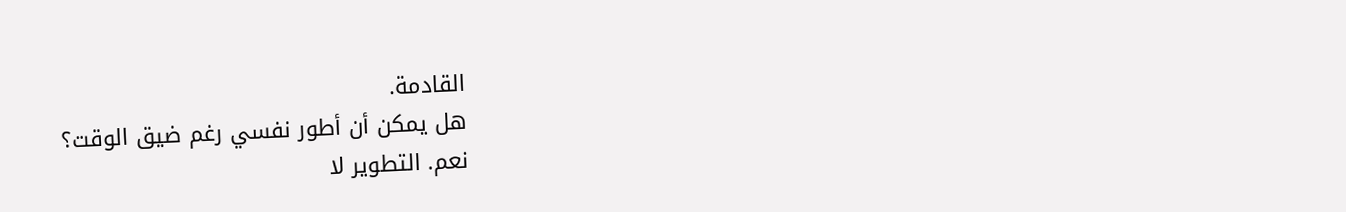القادمة.
هل يمكن أن أطور نفسي رغم ضيق الوقت؟
نعم. التطوير لا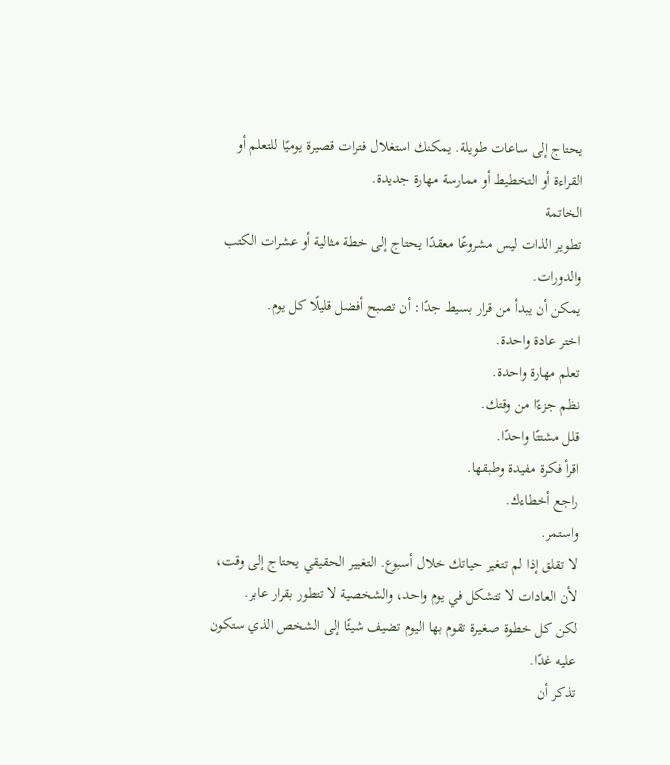يحتاج إلى ساعات طويلة. يمكنك استغلال فترات قصيرة يوميًا للتعلم أو القراءة أو التخطيط أو ممارسة مهارة جديدة.
الخاتمة
تطوير الذات ليس مشروعًا معقدًا يحتاج إلى خطة مثالية أو عشرات الكتب والدورات.
يمكن أن يبدأ من قرار بسيط جدًا: أن تصبح أفضل قليلًا كل يوم.
اختر عادة واحدة.
تعلم مهارة واحدة.
نظم جزءًا من وقتك.
قلل مشتتًا واحدًا.
اقرأ فكرة مفيدة وطبقها.
راجع أخطاءك.
واستمر.
لا تقلق إذا لم تتغير حياتك خلال أسبوع. التغيير الحقيقي يحتاج إلى وقت، لأن العادات لا تتشكل في يوم واحد، والشخصية لا تتطور بقرار عابر.
لكن كل خطوة صغيرة تقوم بها اليوم تضيف شيئًا إلى الشخص الذي ستكون عليه غدًا.
تذكر أن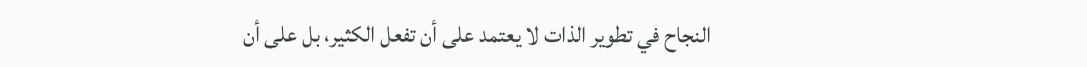النجاح في تطوير الذات لا يعتمد على أن تفعل الكثير، بل على أن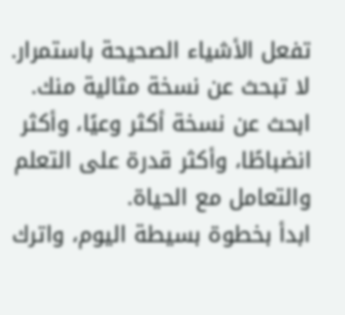تفعل الأشياء الصحيحة باستمرار.
لا تبحث عن نسخة مثالية منك.
ابحث عن نسخة أكثر وعيًا، وأكثر انضباطًا، وأكثر قدرة على التعلم والتعامل مع الحياة.
ابدأ بخطوة بسيطة اليوم، واترك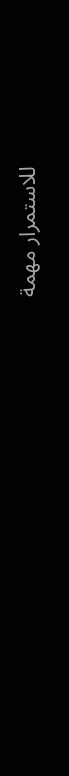للاستمرار مهمة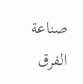صناعة الفرق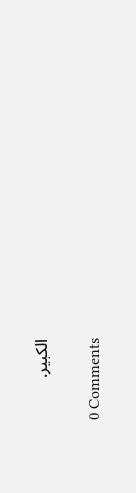الكبير.

0 Comments